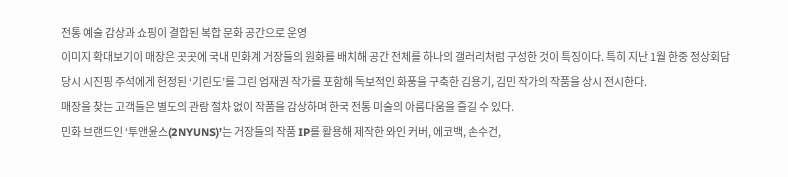전통 예술 감상과 쇼핑이 결합된 복합 문화 공간으로 운영
이미지 확대보기이 매장은 곳곳에 국내 민화계 거장들의 원화를 배치해 공간 전체를 하나의 갤러리처럼 구성한 것이 특징이다. 특히 지난 1월 한중 정상회담 당시 시진핑 주석에게 헌정된 ‘기린도’를 그린 엄재권 작가를 포함해 독보적인 화풍을 구축한 김용기, 김민 작가의 작품을 상시 전시한다.
매장을 찾는 고객들은 별도의 관람 절차 없이 작품을 감상하며 한국 전통 미술의 아름다움을 즐길 수 있다.
민화 브랜드인 ‘투앤윤스(2NYUNS)’는 거장들의 작품 IP를 활용해 제작한 와인 커버, 에코백, 손수건,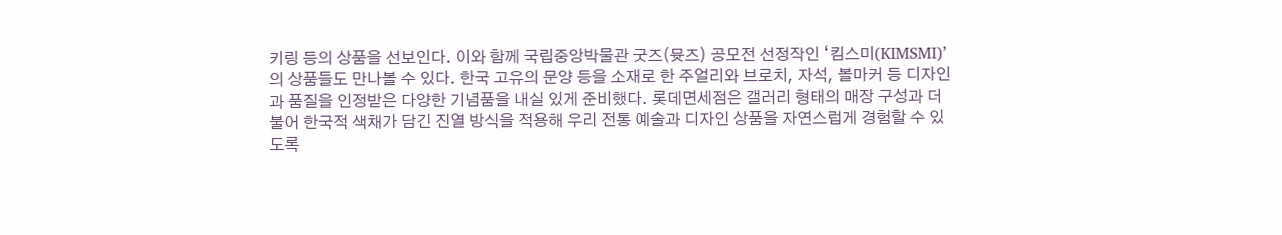키링 등의 상품을 선보인다. 이와 함께 국립중앙박물관 굿즈(뮷즈) 공모전 선정작인 ‘킴스미(KIMSMI)’의 상품들도 만나볼 수 있다. 한국 고유의 문양 등을 소재로 한 주얼리와 브로치, 자석, 볼마커 등 디자인과 품질을 인정받은 다양한 기념품을 내실 있게 준비했다. 롯데면세점은 갤러리 형태의 매장 구성과 더불어 한국적 색채가 담긴 진열 방식을 적용해 우리 전통 예술과 디자인 상품을 자연스럽게 경험할 수 있도록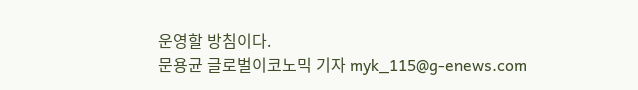운영할 방침이다.
문용균 글로벌이코노믹 기자 myk_115@g-enews.com